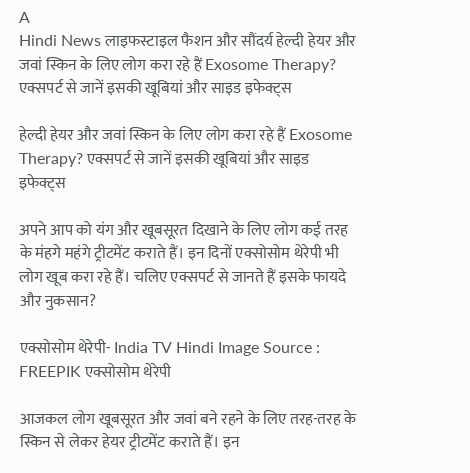A
Hindi News लाइफस्टाइल फैशन और सौंदर्य हेल्दी हेयर और जवां स्किन के लिए लोग करा रहे हैं Exosome Therapy? एक्सपर्ट से जानें इसकी खूबियां और साइड इफेक्ट्स

हेल्दी हेयर और जवां स्किन के लिए लोग करा रहे हैं Exosome Therapy? एक्सपर्ट से जानें इसकी खूबियां और साइड इफेक्ट्स

अपने आप को यंग और खूबसूरत दिखाने के लिए लोग कई तरह के मंहगे महंगे ट्रीटमेंट कराते हैं। इन दिनों एक्सोसोम थेरेपी भी लोग खूब करा रहे हैं। चलिए एक्सपर्ट से जानते हैं इसके फायदे और नुकसान?

एक्सोसोम थेरेपी- India TV Hindi Image Source : FREEPIK एक्सोसोम थेरेपी

आजकल लोग खूबसूरत और जवां बने रहने के लिए तरह-तरह के स्किन से लेकर हेयर ट्रीटमेंट कराते हैं। इन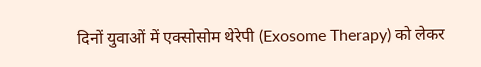दिनों युवाओं में एक्सोसोम थेरेपी (Exosome Therapy) को लेकर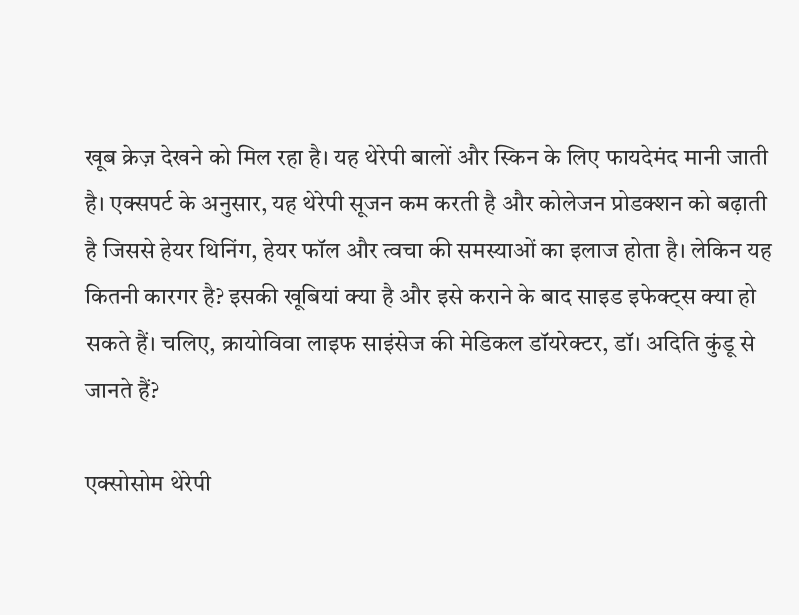खूब क्रेज़ देखने को मिल रहा है। यह थेरेपी बालों और स्किन के लिए फायदेमंद मानी जाती है। एक्सपर्ट के अनुसार, यह थेरेपी सूजन कम करती है और कोलेजन प्रोडक्शन को बढ़ाती है जिससे हेयर थिनिंग, हेयर फॉल और त्वचा की समस्याओं का इलाज होता है। लेकिन यह कितनी कारगर है? इसकी खूबियां क्या है और इसे कराने के बाद साइड इफेक्ट्स क्या हो सकते हैं। चलिए, क्रायोविवा लाइफ साइंसेज की मेडिकल डॉयरेक्टर, डॉ। अदिति कुंडू से जानते हैं?

एक्सोसोम थेरेपी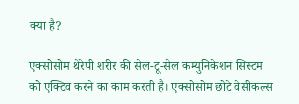क्या है?

एक्सोसोम थेरेपी शरीर की सेल-टू-सेल कम्युनिकेशन सिस्टम को एक्टिव करने का काम करती है। एक्सोसोम छोटे वेसीकल्स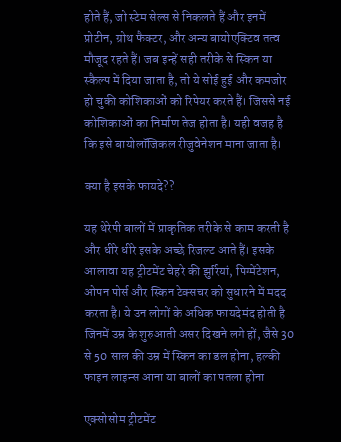होते हैं, जो स्टेम सेल्स से निकलते हैं और इनमें प्रोटीन, ग्रोथ फैक्टर, और अन्य बायोएक्टिव तत्व मौजूद रहते हैं। जब इन्हें सही तरीके से स्किन या स्कैल्प में दिया जाता है, तो ये सोई हुई और कमजोर हो चुकी कोशिकाओं को रिपेयर करते हैं। जिससे नई कोशिकाओं का निर्माण तेज होता है। यही वजह है कि इसे बायोलॉजिकल रीजुवेनेशन माना जाता है।

क्या है इसके फायदे??

यह थेरेपी बालों में प्राकृतिक तरीके से काम करती है और धीरे धीरे इसके अच्छे रिजल्ट आते हैं। इसके आलावा यह ट्रीटमेंट चेहरे की झुर्रियां, पिग्मेंटेशन, ओपन पोर्स और स्किन टेक्सचर को सुधारने में मदद करता है। ये उन लोगों के अधिक फायदेमंद होती है जिनमें उम्र के शुरुआती असर दिखने लगे हों, जैसे 30 से 50 साल की उम्र में स्किन का डल होना, हल्की फाइन लाइन्स आना या बालों का पतला होना

एक्सोसोम ट्रीटमेंट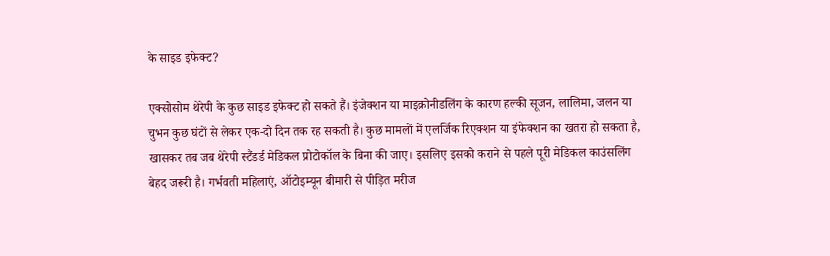के साइड इफेक्ट?

एक्सोसोम थेरेपी के कुछ साइड इफेक्ट हो सकते हैं। इंजेक्शन या माइक्रोनीडलिंग के कारण हल्की सूजन, लालिमा, जलन या चुभन कुछ घंटों से लेकर एक-दो दिन तक रह सकती है। कुछ मामलों में एलर्जिक रिएक्शन या इंफेक्शन का खतरा हो सकता है, खासकर तब जब थेरेपी स्टैंडर्ड मेडिकल प्रोटोकॉल के बिना की जाए। इसलिए इसको कराने से पहले पूरी मेडिकल काउंसलिंग बेहद जरूरी है। गर्भवती महिलाएं, ऑटोइम्यून बीमारी से पीड़ित मरीज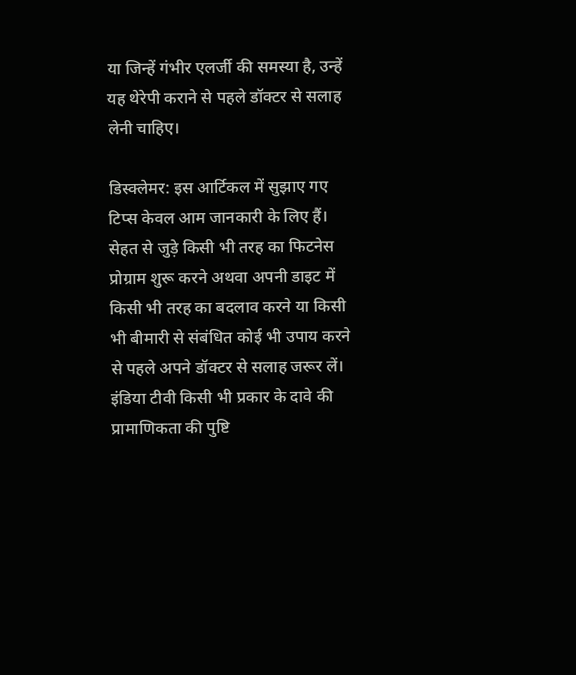या जिन्हें गंभीर एलर्जी की समस्या है, उन्हें यह थेरेपी कराने से पहले डॉक्टर से सलाह लेनी चाहिए।

डिस्क्लेमर: इस आर्टिकल में सुझाए गए टिप्स केवल आम जानकारी के लिए हैं। सेहत से जुड़े किसी भी तरह का फिटनेस प्रोग्राम शुरू करने अथवा अपनी डाइट में किसी भी तरह का बदलाव करने या किसी भी बीमारी से संबंधित कोई भी उपाय करने से पहले अपने डॉक्टर से सलाह जरूर लें। इंडिया टीवी किसी भी प्रकार के दावे की प्रामाणिकता की पुष्टि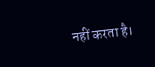नहीं करता है।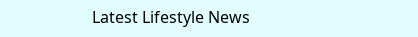Latest Lifestyle News